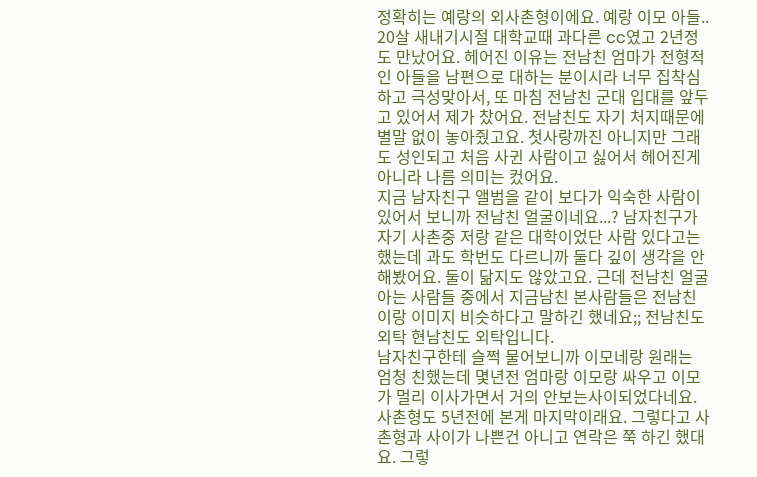정확히는 예랑의 외사촌형이에요. 예랑 이모 아들..
20살 새내기시절 대학교때 과다른 cc였고 2년정도 만났어요. 헤어진 이유는 전남친 엄마가 전형적인 아들을 남편으로 대하는 분이시라 너무 집착심하고 극성맞아서, 또 마침 전남친 군대 입대를 앞두고 있어서 제가 찼어요. 전남친도 자기 처지때문에 별말 없이 놓아줬고요. 첫사랑까진 아니지만 그래도 성인되고 처음 사귄 사람이고 싫어서 헤어진게 아니라 나름 의미는 컸어요.
지금 남자친구 앨범을 같이 보다가 익숙한 사람이 있어서 보니까 전남친 얼굴이네요...? 남자친구가 자기 사촌중 저랑 같은 대학이었단 사람 있다고는 했는데 과도 학번도 다르니까 둘다 깊이 생각을 안해봤어요. 둘이 닮지도 않았고요. 근데 전남친 얼굴 아는 사람들 중에서 지금남친 본사람들은 전남친이랑 이미지 비슷하다고 말하긴 했네요;; 전남친도 외탁 현남친도 외탁입니다.
남자친구한테 슬쩍 물어보니까 이모네랑 원래는 엄청 친했는데 몇년전 엄마랑 이모랑 싸우고 이모가 멀리 이사가면서 거의 안보는사이되었다네요. 사촌형도 5년전에 본게 마지막이래요. 그렇다고 사촌형과 사이가 나쁜건 아니고 연락은 쭉 하긴 했대요. 그렇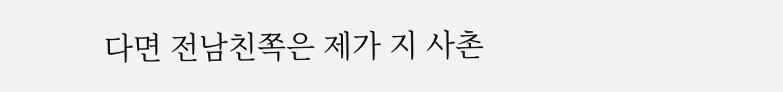다면 전남친쪽은 제가 지 사촌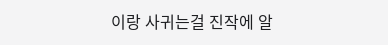이랑 사귀는걸 진작에 알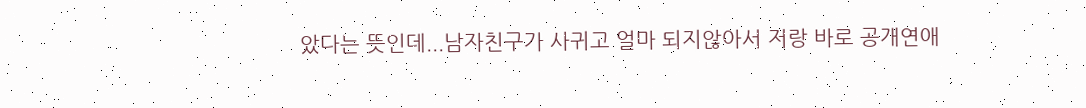았다는 뜻인데...남자친구가 사귀고 얼마 되지않아서 저랑 바로 공개연애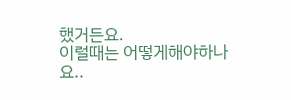했거든요.
이럴때는 어떻게해야하나요..